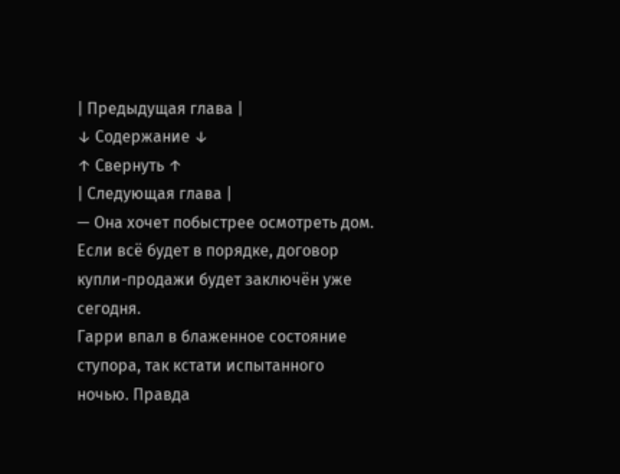| Предыдущая глава |
↓ Содержание ↓
↑ Свернуть ↑
| Следующая глава |
— Она хочет побыстрее осмотреть дом. Если всё будет в порядке, договор купли-продажи будет заключён уже сегодня.
Гарри впал в блаженное состояние ступора, так кстати испытанного ночью. Правда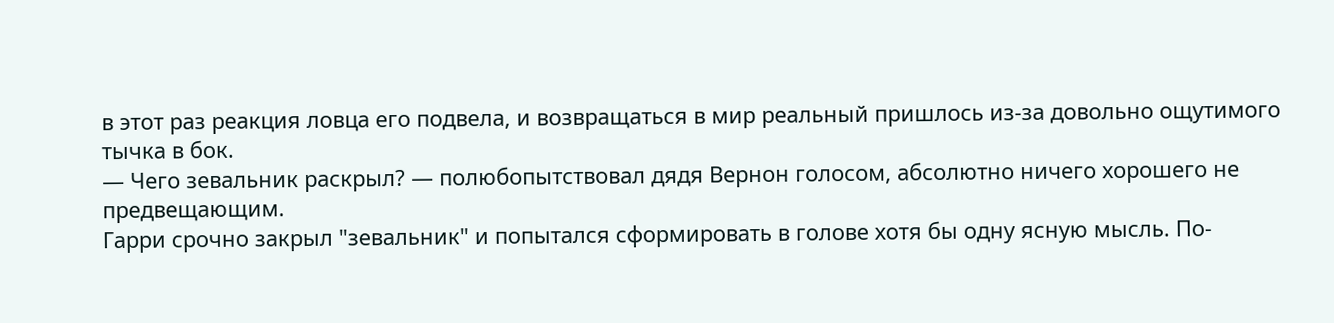в этот раз реакция ловца его подвела, и возвращаться в мир реальный пришлось из-за довольно ощутимого тычка в бок.
— Чего зевальник раскрыл? — полюбопытствовал дядя Вернон голосом, абсолютно ничего хорошего не предвещающим.
Гарри срочно закрыл "зевальник" и попытался сформировать в голове хотя бы одну ясную мысль. По-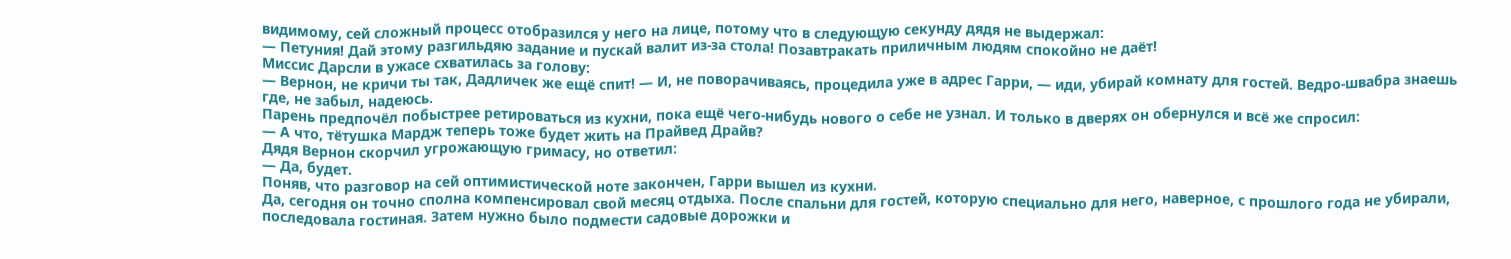видимому, сей сложный процесс отобразился у него на лице, потому что в следующую секунду дядя не выдержал:
— Петуния! Дай этому разгильдяю задание и пускай валит из-за стола! Позавтракать приличным людям спокойно не даёт!
Миссис Дарсли в ужасе схватилась за голову:
— Вернон, не кричи ты так, Дадличек же ещё спит! — И, не поворачиваясь, процедила уже в адрес Гарри, — иди, убирай комнату для гостей. Ведро-швабра знаешь где, не забыл, надеюсь.
Парень предпочёл побыстрее ретироваться из кухни, пока ещё чего-нибудь нового о себе не узнал. И только в дверях он обернулся и всё же спросил:
— А что, тётушка Мардж теперь тоже будет жить на Прайвед Драйв?
Дядя Вернон скорчил угрожающую гримасу, но ответил:
— Да, будет.
Поняв, что разговор на сей оптимистической ноте закончен, Гарри вышел из кухни.
Да, сегодня он точно сполна компенсировал свой месяц отдыха. После спальни для гостей, которую специально для него, наверное, с прошлого года не убирали, последовала гостиная. Затем нужно было подмести садовые дорожки и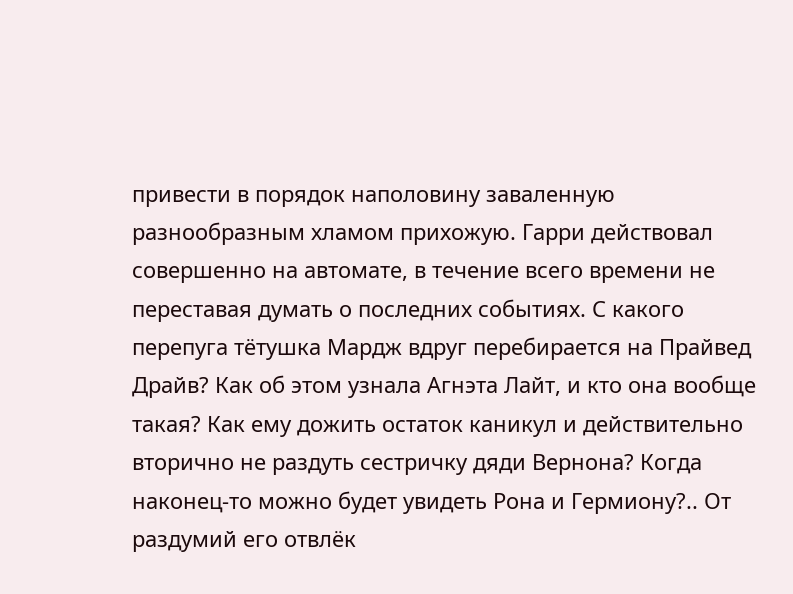привести в порядок наполовину заваленную разнообразным хламом прихожую. Гарри действовал совершенно на автомате, в течение всего времени не переставая думать о последних событиях. С какого перепуга тётушка Мардж вдруг перебирается на Прайвед Драйв? Как об этом узнала Агнэта Лайт, и кто она вообще такая? Как ему дожить остаток каникул и действительно вторично не раздуть сестричку дяди Вернона? Когда наконец-то можно будет увидеть Рона и Гермиону?.. От раздумий его отвлёк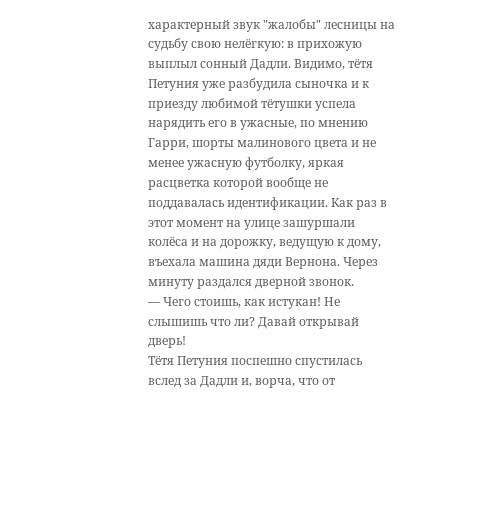характерный звук "жалобы" лесницы на судьбу свою нелёгкую: в прихожую выплыл сонный Дадли. Видимо, тётя Петуния уже разбудила сыночка и к приезду любимой тётушки успела нарядить его в ужасные, по мнению Гарри, шорты малинового цвета и не менее ужасную футболку, яркая расцветка которой вообще не поддавалась идентификации. Как раз в этот момент на улице зашуршали колёса и на дорожку, ведущую к дому, въехала машина дяди Вернона. Через минуту раздался дверной звонок.
— Чего стоишь, как истукан! Не слышишь что ли? Давай открывай дверь!
Тётя Петуния поспешно спустилась вслед за Дадли и, ворча, что от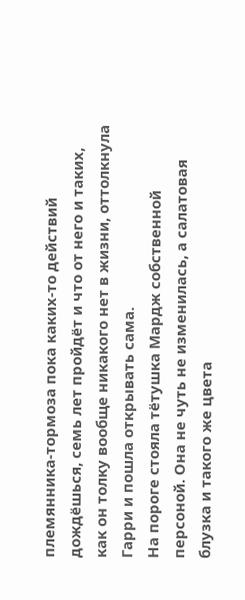племянника-тормоза пока каких-то действий дождёшься, семь лет пройдёт и что от него и таких, как он толку вообще никакого нет в жизни, оттолкнула Гарри и пошла открывать сама.
На пороге стояла тётушка Мардж собственной персоной. Она не чуть не изменилась, а салатовая блузка и такого же цвета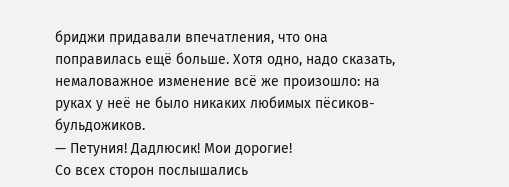бриджи придавали впечатления, что она поправилась ещё больше. Хотя одно, надо сказать, немаловажное изменение всё же произошло: на руках у неё не было никаких любимых пёсиков-бульдожиков.
— Петуния! Дадлюсик! Мои дорогие!
Со всех сторон послышались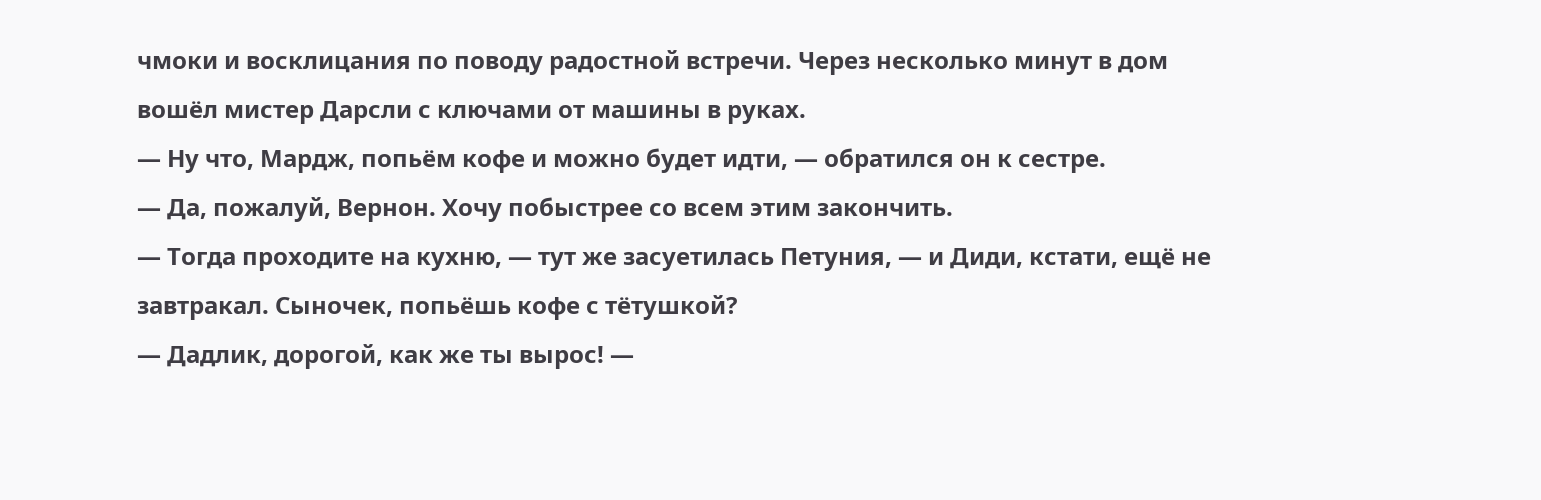чмоки и восклицания по поводу радостной встречи. Через несколько минут в дом вошёл мистер Дарсли с ключами от машины в руках.
— Ну что, Мардж, попьём кофе и можно будет идти, — обратился он к сестре.
— Да, пожалуй, Вернон. Хочу побыстрее со всем этим закончить.
— Тогда проходите на кухню, — тут же засуетилась Петуния, — и Диди, кстати, ещё не завтракал. Сыночек, попьёшь кофе с тётушкой?
— Дадлик, дорогой, как же ты вырос! —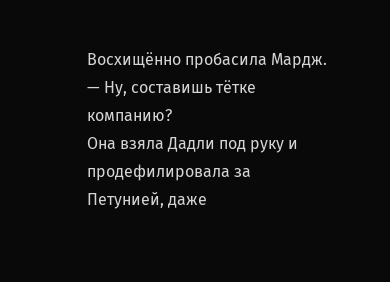Восхищённо пробасила Мардж. — Ну, составишь тётке компанию?
Она взяла Дадли под руку и продефилировала за Петунией, даже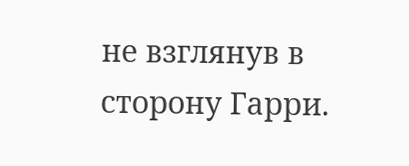не взглянув в сторону Гарри.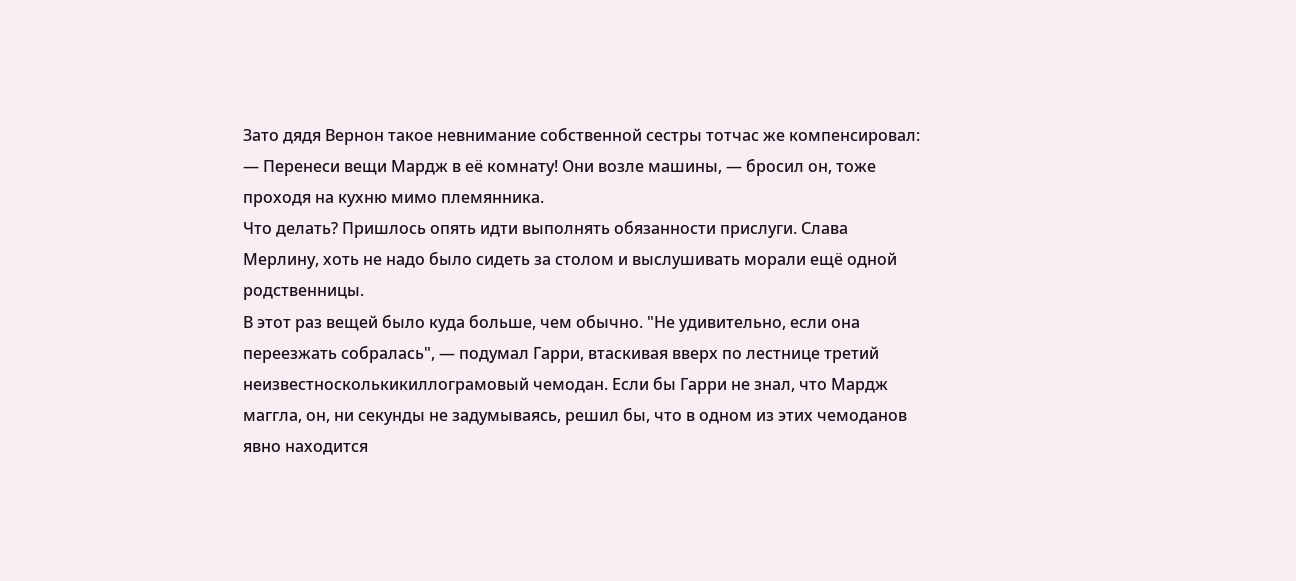Зато дядя Вернон такое невнимание собственной сестры тотчас же компенсировал:
— Перенеси вещи Мардж в её комнату! Они возле машины, — бросил он, тоже проходя на кухню мимо племянника.
Что делать? Пришлось опять идти выполнять обязанности прислуги. Слава Мерлину, хоть не надо было сидеть за столом и выслушивать морали ещё одной родственницы.
В этот раз вещей было куда больше, чем обычно. "Не удивительно, если она переезжать собралась", — подумал Гарри, втаскивая вверх по лестнице третий неизвестносколькикиллограмовый чемодан. Если бы Гарри не знал, что Мардж маггла, он, ни секунды не задумываясь, решил бы, что в одном из этих чемоданов явно находится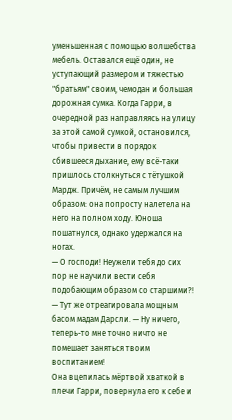уменьшенная с помощью волшебства мебель. Оставался ещё один, не уступающий размером и тяжестью "братьям" своим, чемодан и большая дорожная сумка. Когда Гарри, в очередной раз направляясь на улицу за этой самой сумкой, остановился, чтобы привести в порядок сбившееся дыхание, ему всё-таки пришлось столкнуться с тётушкой Мардж. Причём, не самым лучшим образом: она попросту налетела на него на полном ходу. Юноша пошатнулся, однако удержался на ногах.
— О господи! Неужели тебя до сих пор не научили вести себя подобающим образом со старшими?! — Тут же отреагировала мощным басом мадам Дарсли. — Ну ничего, теперь-то мне точно ничто не помешает заняться твоим воспитанием!
Она вцепилась мёртвой хваткой в плечи Гарри, повернула его к себе и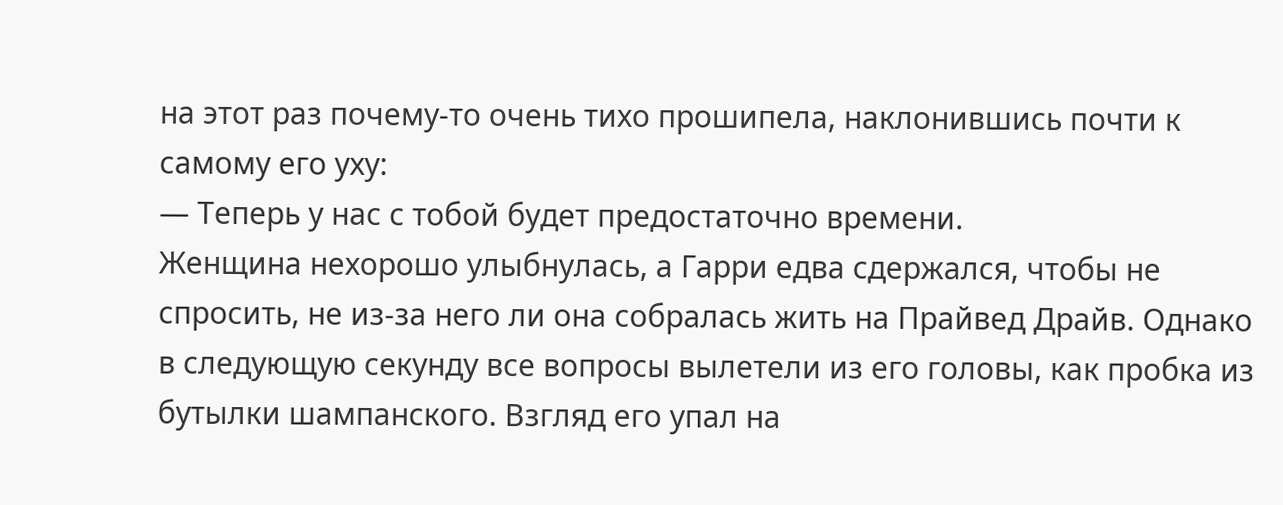на этот раз почему-то очень тихо прошипела, наклонившись почти к самому его уху:
— Теперь у нас с тобой будет предостаточно времени.
Женщина нехорошо улыбнулась, а Гарри едва сдержался, чтобы не спросить, не из-за него ли она собралась жить на Прайвед Драйв. Однако в следующую секунду все вопросы вылетели из его головы, как пробка из бутылки шампанского. Взгляд его упал на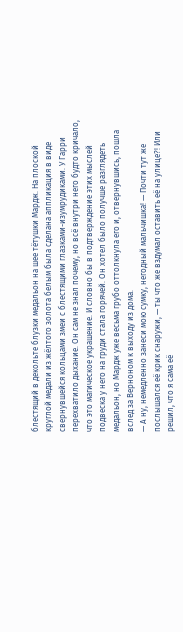блестящий в декольте блузки медальон на шее тётушки Мардж. На плоской круглой медали из жёлтого золота белым была сделана аппликация в виде свернувшейся кольцами змеи с блестящими глазками-изумрудиками. У Гарри перехватило дыхание. Он сам не знал почему, но всё внутри него будто кричало, что это магическое украшение. И словно бы в подтверждение этих мыслей подвеска у него на груди стала горячей. Он хотел было получше разглядеть медальон, но Мардж уже весьма грубо оттолкнула его и, отвернувшись, пошла вслед за Верноном к выходу из дома.
— А ну, немедленно занеси мою сумку, негодный мальчишка! — Почти тут же послышался её крик снаружи, — ты что же вздумал оставить её на улице?! Или решил, что я сама её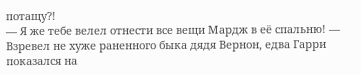потащу?!
— Я же тебе велел отнести все вещи Мардж в её спальню! — Взревел не хуже раненного быка дядя Вернон, едва Гарри показался на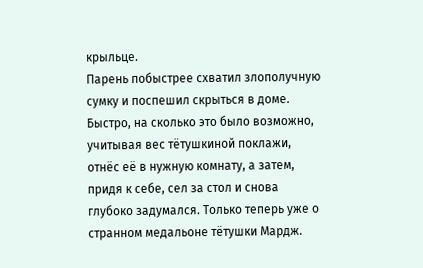крыльце.
Парень побыстрее схватил злополучную сумку и поспешил скрыться в доме. Быстро, на сколько это было возможно, учитывая вес тётушкиной поклажи, отнёс её в нужную комнату, а затем, придя к себе, сел за стол и снова глубоко задумался. Только теперь уже о странном медальоне тётушки Мардж.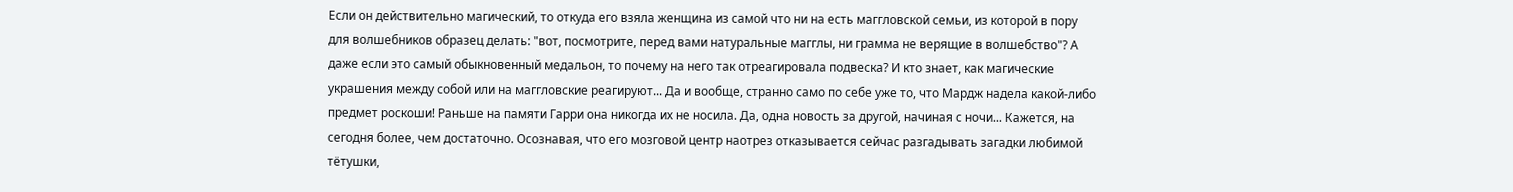Если он действительно магический, то откуда его взяла женщина из самой что ни на есть маггловской семьи, из которой в пору для волшебников образец делать: "вот, посмотрите, перед вами натуральные магглы, ни грамма не верящие в волшебство"? А даже если это самый обыкновенный медальон, то почему на него так отреагировала подвеска? И кто знает, как магические украшения между собой или на маггловские реагируют... Да и вообще, странно само по себе уже то, что Мардж надела какой-либо предмет роскоши! Раньше на памяти Гарри она никогда их не носила. Да, одна новость за другой, начиная с ночи... Кажется, на сегодня более, чем достаточно. Осознавая, что его мозговой центр наотрез отказывается сейчас разгадывать загадки любимой тётушки,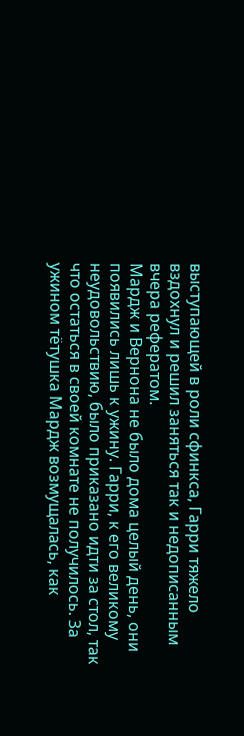выступающей в роли сфинкса, Гарри тяжело вздохнул и решил заняться так и недописанным вчера рефератом.
Мардж и Вернона не было дома целый день, они появились лишь к ужину. Гарри, к его великому неудовольствию, было приказано идти за стол, так что остаться в своей комнате не получилось. За ужином тётушка Мардж возмущалась, как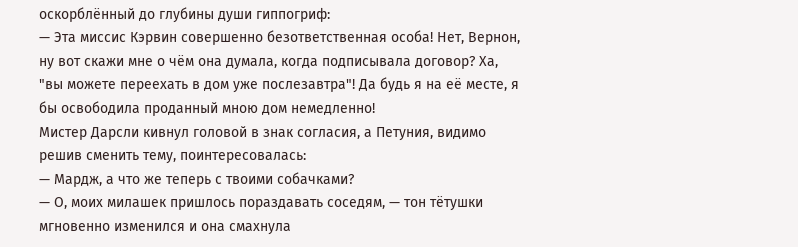оскорблённый до глубины души гиппогриф:
— Эта миссис Кэрвин совершенно безответственная особа! Нет, Вернон, ну вот скажи мне о чём она думала, когда подписывала договор? Ха, "вы можете переехать в дом уже послезавтра"! Да будь я на её месте, я бы освободила проданный мною дом немедленно!
Мистер Дарсли кивнул головой в знак согласия, а Петуния, видимо решив сменить тему, поинтересовалась:
— Мардж, а что же теперь с твоими собачками?
— О, моих милашек пришлось пораздавать соседям, — тон тётушки мгновенно изменился и она смахнула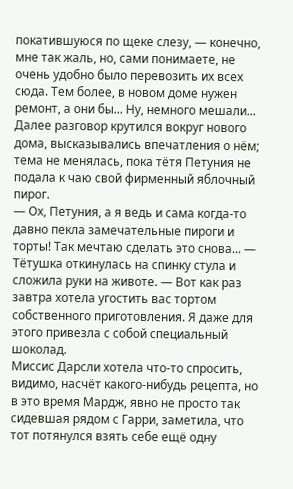покатившуюся по щеке слезу, — конечно, мне так жаль, но, сами понимаете, не очень удобно было перевозить их всех сюда. Тем более, в новом доме нужен ремонт, а они бы... Ну, немного мешали...
Далее разговор крутился вокруг нового дома, высказывались впечатления о нём; тема не менялась, пока тётя Петуния не подала к чаю свой фирменный яблочный пирог.
— Ох, Петуния, а я ведь и сама когда-то давно пекла замечательные пироги и торты! Так мечтаю сделать это снова... — Тётушка откинулась на спинку стула и сложила руки на животе. — Вот как раз завтра хотела угостить вас тортом собственного приготовления. Я даже для этого привезла с собой специальный шоколад.
Миссис Дарсли хотела что-то спросить, видимо, насчёт какого-нибудь рецепта, но в это время Мардж, явно не просто так сидевшая рядом с Гарри, заметила, что тот потянулся взять себе ещё одну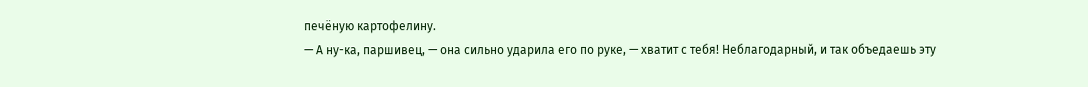печёную картофелину.
— А ну-ка, паршивец, — она сильно ударила его по руке, — хватит с тебя! Неблагодарный, и так объедаешь эту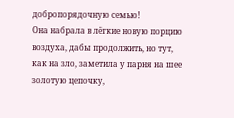добропорядочную семью!
Она набрала в лёгкие новую порцию воздуха, дабы продолжить, но тут, как на зло, заметила у парня на шее золотую цепочку,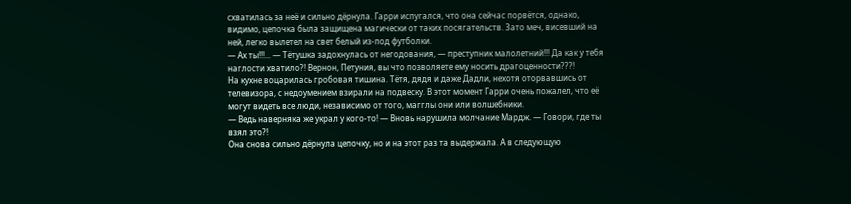схватилась за неё и сильно дёрнула. Гарри испугался, что она сейчас порвётся, однако, видимо, цепочка была защищена магически от таких посягательств. Зато меч, висевший на ней, легко вылетел на свет белый из-под футболки.
— Ах ты!!!... — Тётушка задохнулась от негодования, — преступник малолетний!!! Да как у тебя наглости хватило?! Вернон, Петуния, вы что позволяете ему носить драгоценности???!
На кухне воцарилась гробовая тишина. Тётя, дядя и даже Дадли, нехотя оторвавшись от телевизора, с недоумением взирали на подвеску. В этот момент Гарри очень пожалел, что её могут видеть все люди, независимо от того, магглы они или волшебники.
— Ведь наверняка же украл у кого-то! — Вновь нарушила молчание Мардж. — Говори, где ты взял это?!
Она снова сильно дёрнула цепочку, но и на этот раз та выдержала. А в следующую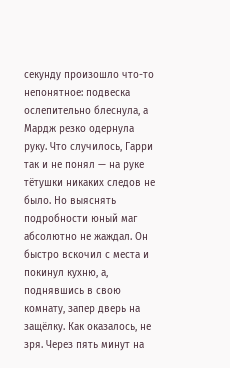секунду произошло что-то непонятное: подвеска ослепительно блеснула, а Мардж резко одернула руку. Что случилось, Гарри так и не понял — на руке тётушки никаких следов не было. Но выяснять подробности юный маг абсолютно не жаждал. Он быстро вскочил с места и покинул кухню, а, поднявшись в свою комнату, запер дверь на защёлку. Как оказалось, не зря. Через пять минут на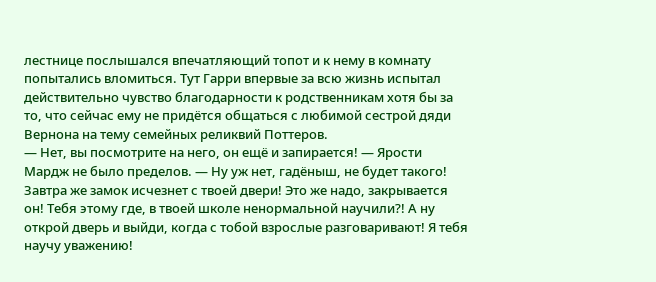лестнице послышался впечатляющий топот и к нему в комнату попытались вломиться. Тут Гарри впервые за всю жизнь испытал действительно чувство благодарности к родственникам хотя бы за то, что сейчас ему не придётся общаться с любимой сестрой дяди Вернона на тему семейных реликвий Поттеров.
— Нет, вы посмотрите на него, он ещё и запирается! — Ярости Мардж не было пределов. — Ну уж нет, гадёныш, не будет такого! Завтра же замок исчезнет с твоей двери! Это же надо, закрывается он! Тебя этому где, в твоей школе ненормальной научили?! А ну открой дверь и выйди, когда с тобой взрослые разговаривают! Я тебя научу уважению!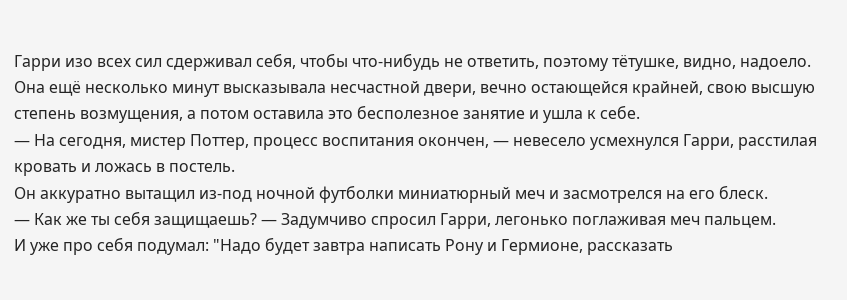Гарри изо всех сил сдерживал себя, чтобы что-нибудь не ответить, поэтому тётушке, видно, надоело. Она ещё несколько минут высказывала несчастной двери, вечно остающейся крайней, свою высшую степень возмущения, а потом оставила это бесполезное занятие и ушла к себе.
— На сегодня, мистер Поттер, процесс воспитания окончен, — невесело усмехнулся Гарри, расстилая кровать и ложась в постель.
Он аккуратно вытащил из-под ночной футболки миниатюрный меч и засмотрелся на его блеск.
— Как же ты себя защищаешь? — Задумчиво спросил Гарри, легонько поглаживая меч пальцем.
И уже про себя подумал: "Надо будет завтра написать Рону и Гермионе, рассказать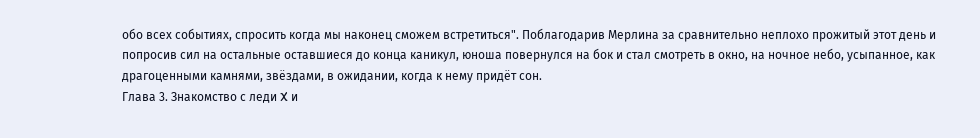обо всех событиях, спросить когда мы наконец сможем встретиться". Поблагодарив Мерлина за сравнительно неплохо прожитый этот день и попросив сил на остальные оставшиеся до конца каникул, юноша повернулся на бок и стал смотреть в окно, на ночное небо, усыпанное, как драгоценными камнями, звёздами, в ожидании, когда к нему придёт сон.
Глава 3. Знакомство с леди X и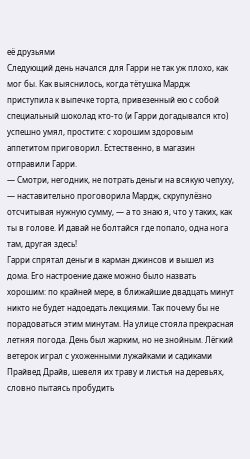её друзьями
Следующий день начался для Гарри не так уж плохо, как мог бы. Как выяснилось, когда тётушка Мардж приступила к выпечке торта, привезенный ею с собой специальный шоколад кто-то (и Гарри догадывался кто) успешно умял, простите: с хорошим здоровым аппетитом приговорил. Естественно, в магазин отправили Гарри.
— Смотри, негодник, не потрать деньги на всякую чепуху, — наставительно проговорила Мардж, скрупулёзно отсчитывая нужную сумму, — а то знаю я, что у таких, как ты в голове. И давай не болтайся где попало, одна нога там, другая здесь!
Гарри спрятал деньги в карман джинсов и вышел из дома. Его настроение даже можно было назвать хорошим: по крайней мере, в ближайшие двадцать минут никто не будет надоедать лекциями. Так почему бы не порадоваться этим минутам. На улице стояла прекрасная летняя погода. День был жарким, но не знойным. Лёгкий ветерок играл с ухоженными лужайками и садиками Прайвед Драйв, шевеля их траву и листья на деревьях, словно пытаясь пробудить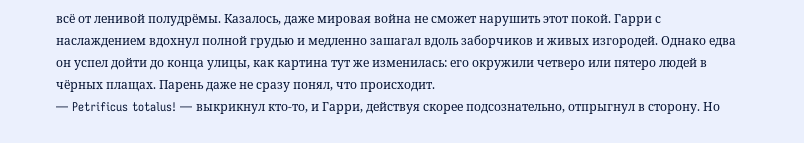всё от ленивой полудрёмы. Казалось, даже мировая война не сможет нарушить этот покой. Гарри с наслаждением вдохнул полной грудью и медленно зашагал вдоль заборчиков и живых изгородей. Однако едва он успел дойти до конца улицы, как картина тут же изменилась: его окружили четверо или пятеро людей в чёрных плащах. Парень даже не сразу понял, что происходит.
— Petrificus totalus! — выкрикнул кто-то, и Гарри, действуя скорее подсознательно, отпрыгнул в сторону. Но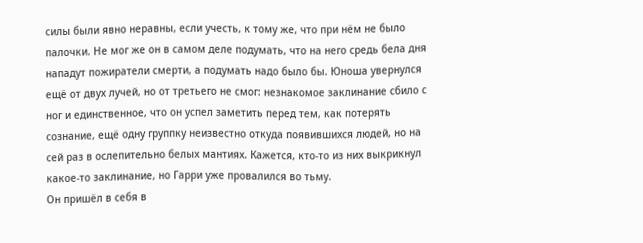силы были явно неравны, если учесть, к тому же, что при нём не было палочки. Не мог же он в самом деле подумать, что на него средь бела дня нападут пожиратели смерти, а подумать надо было бы. Юноша увернулся ещё от двух лучей, но от третьего не смог: незнакомое заклинание сбило с ног и единственное, что он успел заметить перед тем, как потерять сознание, ещё одну группку неизвестно откуда появившихся людей, но на сей раз в ослепительно белых мантиях. Кажется, кто-то из них выкрикнул какое-то заклинание, но Гарри уже провалился во тьму.
Он пришёл в себя в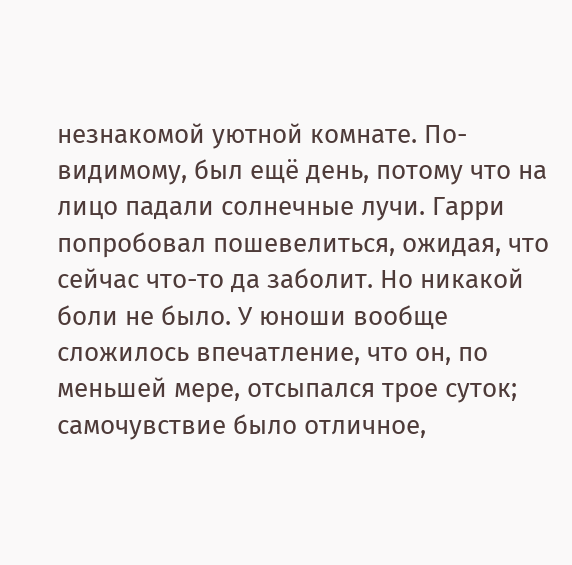незнакомой уютной комнате. По-видимому, был ещё день, потому что на лицо падали солнечные лучи. Гарри попробовал пошевелиться, ожидая, что сейчас что-то да заболит. Но никакой боли не было. У юноши вообще сложилось впечатление, что он, по меньшей мере, отсыпался трое суток; самочувствие было отличное,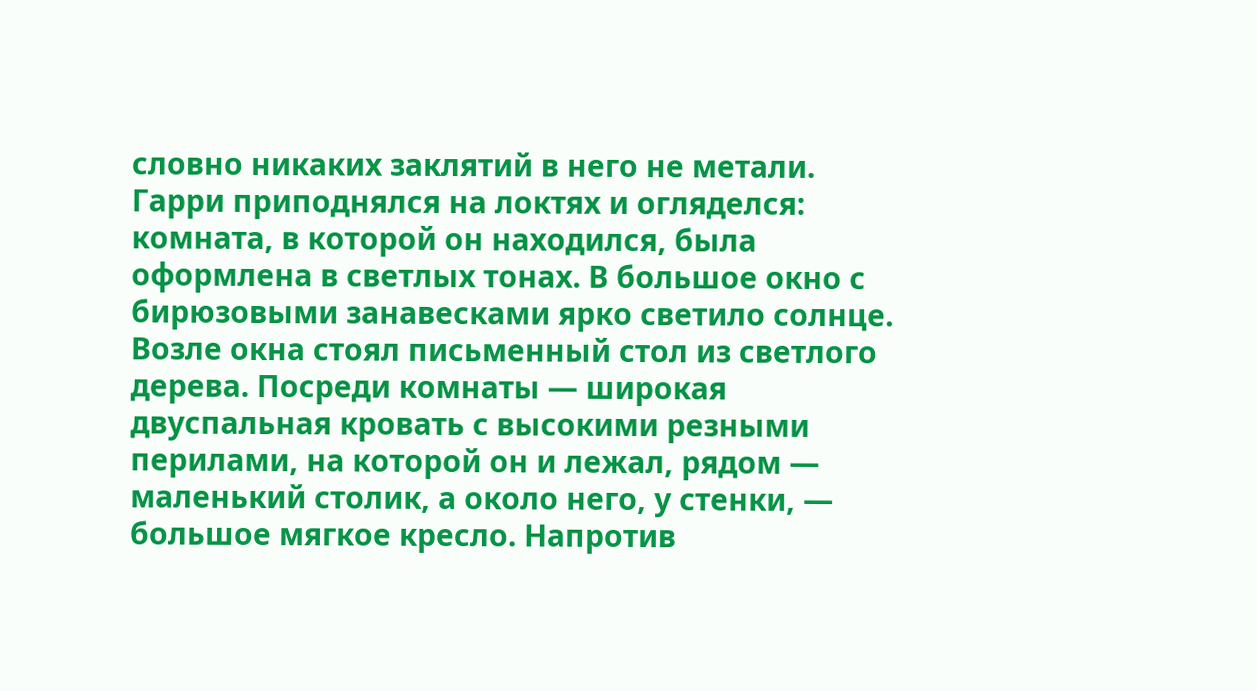словно никаких заклятий в него не метали. Гарри приподнялся на локтях и огляделся: комната, в которой он находился, была оформлена в светлых тонах. В большое окно с бирюзовыми занавесками ярко светило солнце. Возле окна стоял письменный стол из светлого дерева. Посреди комнаты — широкая двуспальная кровать с высокими резными перилами, на которой он и лежал, рядом — маленький столик, а около него, у стенки, — большое мягкое кресло. Напротив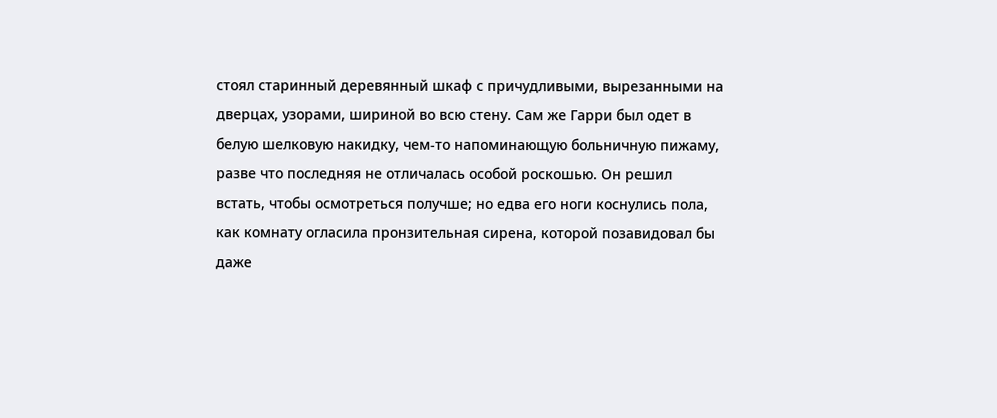стоял старинный деревянный шкаф с причудливыми, вырезанными на дверцах, узорами, шириной во всю стену. Сам же Гарри был одет в белую шелковую накидку, чем-то напоминающую больничную пижаму, разве что последняя не отличалась особой роскошью. Он решил встать, чтобы осмотреться получше; но едва его ноги коснулись пола, как комнату огласила пронзительная сирена, которой позавидовал бы даже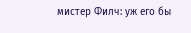мистер Филч: уж его бы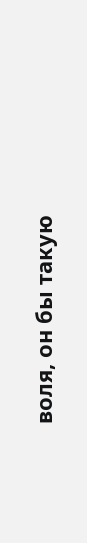воля, он бы такую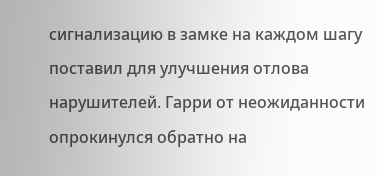сигнализацию в замке на каждом шагу поставил для улучшения отлова нарушителей. Гарри от неожиданности опрокинулся обратно на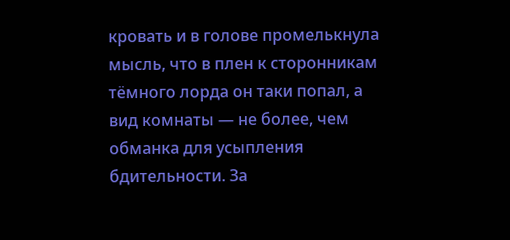кровать и в голове промелькнула мысль, что в плен к сторонникам тёмного лорда он таки попал, а вид комнаты — не более, чем обманка для усыпления бдительности. За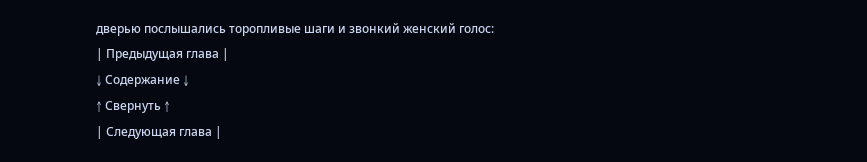дверью послышались торопливые шаги и звонкий женский голос:
| Предыдущая глава |
↓ Содержание ↓
↑ Свернуть ↑
| Следующая глава |